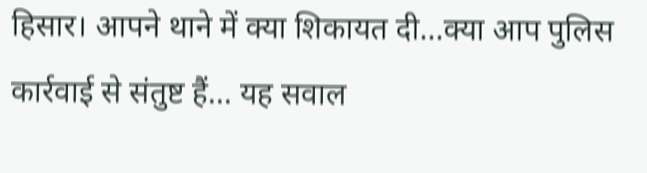हिसार। आपने थाने में क्या शिकायत दी...क्या आप पुलिस कार्रवाई से संतुष्ट हैं... यह सवाल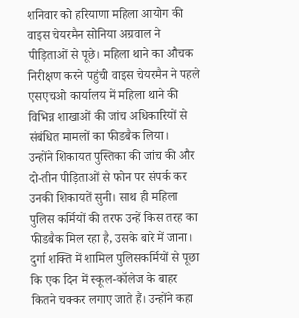शनिवार को हरियाणा महिला आयोग की वाइस चेयरमैन सोनिया अग्रवाल ने पीड़िताओं से पूछे। महिला थाने का औचक निरीक्षण करने पहुंची वाइस चेयरमैन ने पहले एसएचओ कार्यालय में महिला थाने की विभिन्न शाखाओं की जांच अधिकारियों से संबंधित मामलों का फीडबैक लिया।
उन्होंने शिकायत पुस्तिका की जांच की और दो-तीन पीड़िताओं से फोन पर संपर्क कर उनकी शिकायतें सुनी। साथ ही महिला पुलिस कर्मियों की तरफ उन्हें किस तरह का फीडबैक मिल रहा है, उसके बारे में जाना। दुर्गा शक्ति में शामिल पुलिसकर्मियों से पूछा कि एक दिन में स्कूल-कॉलेज के बाहर कितने चक्कर लगाए जाते हैं। उन्होंने कहा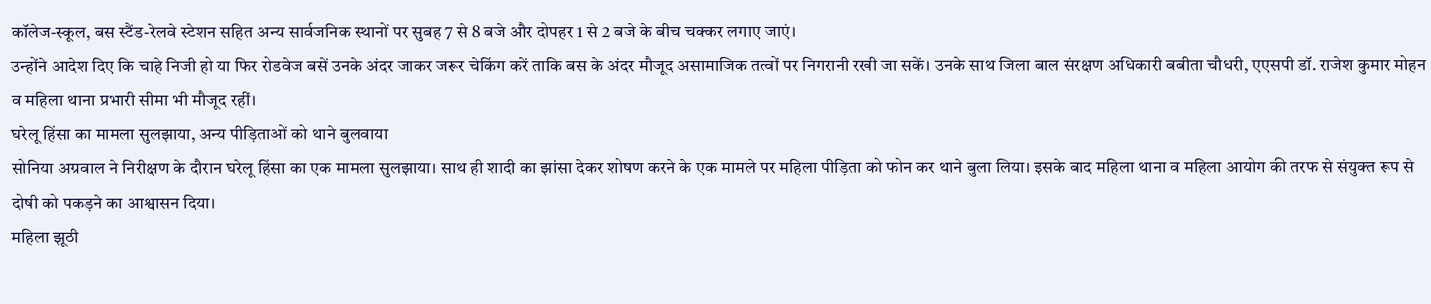कॉलेज-स्कूल, बस स्टैंड-रेलवे स्टेशन सहित अन्य सार्वजनिक स्थानों पर सुबह 7 से 8 बजे और दोपहर 1 से 2 बजे के बीच चक्कर लगाए जाएं।
उन्होंने आदेश दिए कि चाहे निजी हो या फिर रोडवेज बसें उनके अंदर जाकर जरूर चेकिंग करें ताकि बस के अंदर मौजूद असामाजिक तत्वों पर निगरानी रखी जा सकें। उनके साथ जिला बाल संरक्षण अधिकारी बबीता चौधरी, एएसपी डॉ. राजेश कुमार मोहन व महिला थाना प्रभारी सीमा भी मौजूद रहीं।
घरेलू हिंसा का मामला सुलझाया, अन्य पीड़िताओं को थाने बुलवाया
सोनिया अग्रवाल ने निरीक्षण के दौरान घरेलू हिंसा का एक मामला सुलझाया। साथ ही शादी का झांसा देकर शोषण करने के एक मामले पर महिला पीड़िता को फोन कर थाने बुला लिया। इसके बाद महिला थाना व महिला आयोग की तरफ से संयुक्त रूप से दोषी को पकड़ने का आश्वासन दिया।
महिला झूठी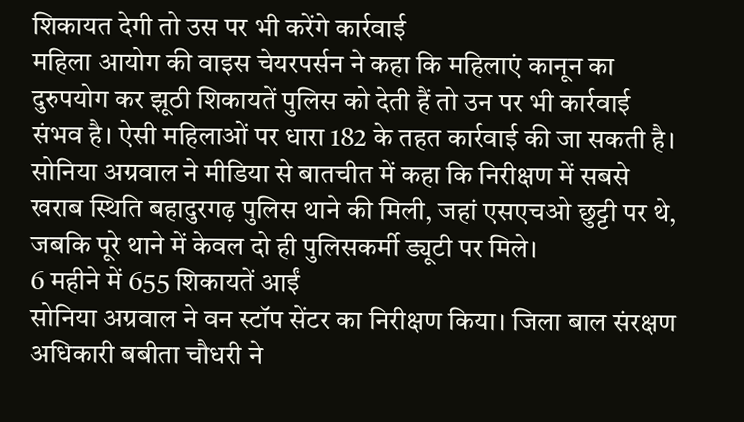शिकायत देगी तो उस पर भी करेंगे कार्रवाई
महिला आयोग की वाइस चेयरपर्सन ने कहा कि महिलाएं कानून का दुरुपयोग कर झूठी शिकायतें पुलिस को देती हैं तो उन पर भी कार्रवाई संभव है। ऐसी महिलाओं पर धारा 182 के तहत कार्रवाई की जा सकती है। सोनिया अग्रवाल ने मीडिया से बातचीत में कहा कि निरीक्षण में सबसे खराब स्थिति बहादुरगढ़ पुलिस थाने की मिली, जहां एसएचओ छुट्टी पर थे, जबकि पूरे थाने में केवल दो ही पुलिसकर्मी ड्यूटी पर मिले।
6 महीने में 655 शिकायतें आईं
सोनिया अग्रवाल ने वन स्टॉप सेंटर का निरीक्षण किया। जिला बाल संरक्षण अधिकारी बबीता चौधरी ने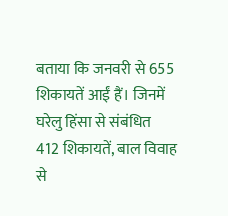बताया कि जनवरी से 655 शिकायतें आईं हैं। जिनमें घरेलु हिंसा से संबंधित 412 शिकायतें, बाल विवाह से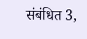संबंधित 3,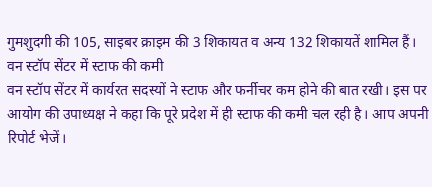गुमशुदगी की 105, साइबर क्राइम की 3 शिकायत व अन्य 132 शिकायतें शामिल हैं।
वन स्टॉप सेंटर में स्टाफ की कमी
वन स्टॉप सेंटर में कार्यरत सदस्यों ने स्टाफ और फर्नीचर कम होने की बात रखी। इस पर आयोग की उपाध्यक्ष ने कहा कि पूरे प्रदेश में ही स्टाफ की कमी चल रही है। आप अपनी रिपोर्ट भेजें।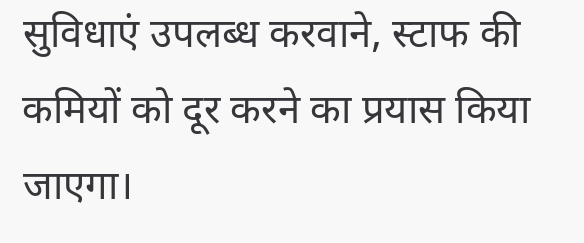सुविधाएं उपलब्ध करवाने, स्टाफ की कमियों को दूर करने का प्रयास किया जाएगा।